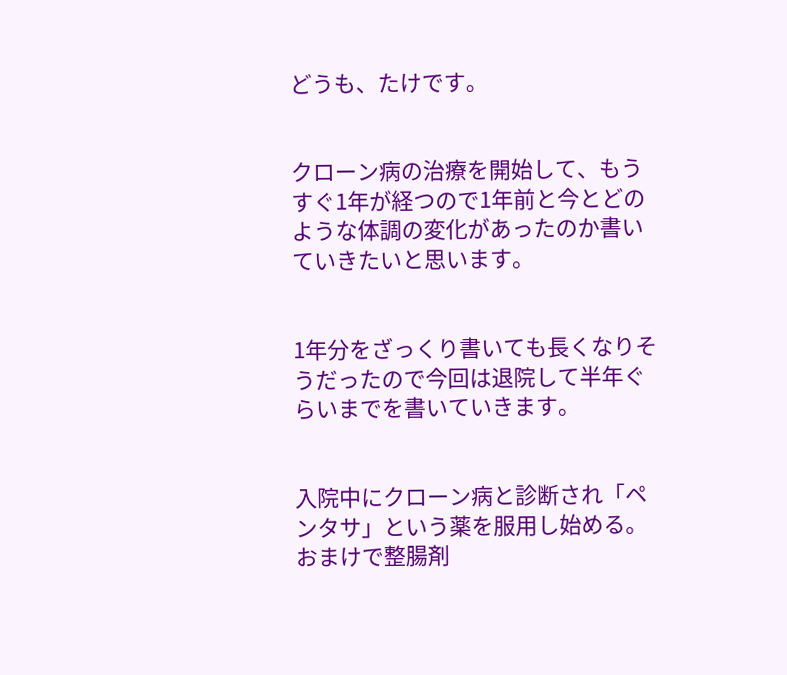どうも、たけです。


クローン病の治療を開始して、もうすぐ1年が経つので1年前と今とどのような体調の変化があったのか書いていきたいと思います。


1年分をざっくり書いても長くなりそうだったので今回は退院して半年ぐらいまでを書いていきます。


入院中にクローン病と診断され「ペンタサ」という薬を服用し始める。おまけで整腸剤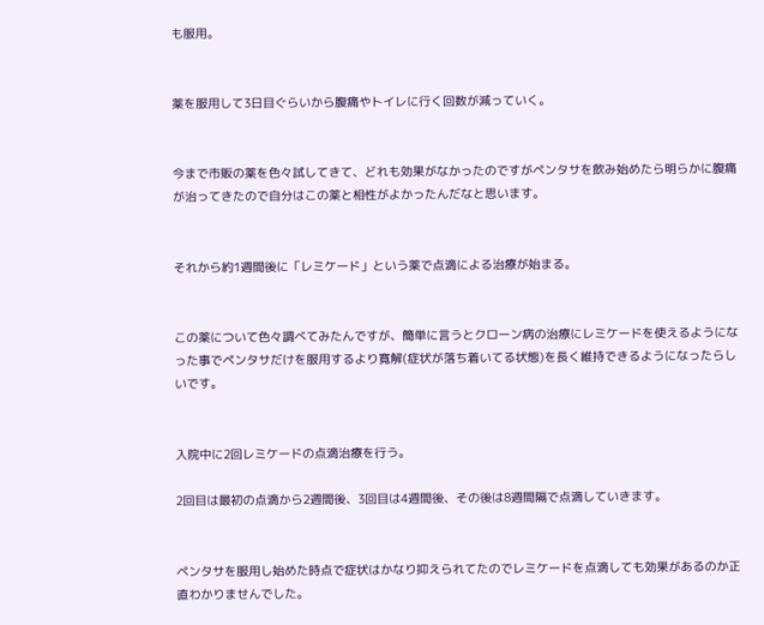も服用。


薬を服用して3日目ぐらいから腹痛やトイレに行く回数が減っていく。


今まで市販の薬を色々試してきて、どれも効果がなかったのですがペンタサを飲み始めたら明らかに腹痛が治ってきたので自分はこの薬と相性がよかったんだなと思います。


それから約1週間後に「レミケード」という薬で点滴による治療が始まる。


この薬について色々調べてみたんですが、簡単に言うとクローン病の治療にレミケードを使えるようになった事でペンタサだけを服用するより寛解(症状が落ち着いてる状態)を長く維持できるようになったらしいです。


入院中に2回レミケードの点滴治療を行う。

2回目は最初の点滴から2週間後、3回目は4週間後、その後は8週間隔で点滴していきます。


ペンタサを服用し始めた時点で症状はかなり抑えられてたのでレミケードを点滴しても効果があるのか正直わかりませんでした。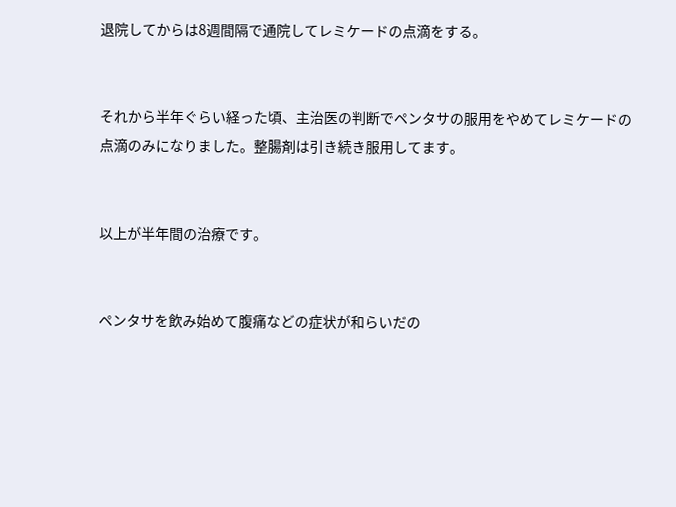退院してからは8週間隔で通院してレミケードの点滴をする。


それから半年ぐらい経った頃、主治医の判断でペンタサの服用をやめてレミケードの点滴のみになりました。整腸剤は引き続き服用してます。


以上が半年間の治療です。


ペンタサを飲み始めて腹痛などの症状が和らいだの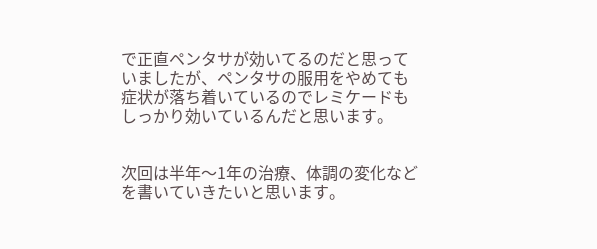で正直ペンタサが効いてるのだと思っていましたが、ペンタサの服用をやめても症状が落ち着いているのでレミケードもしっかり効いているんだと思います。


次回は半年〜1年の治療、体調の変化などを書いていきたいと思います。